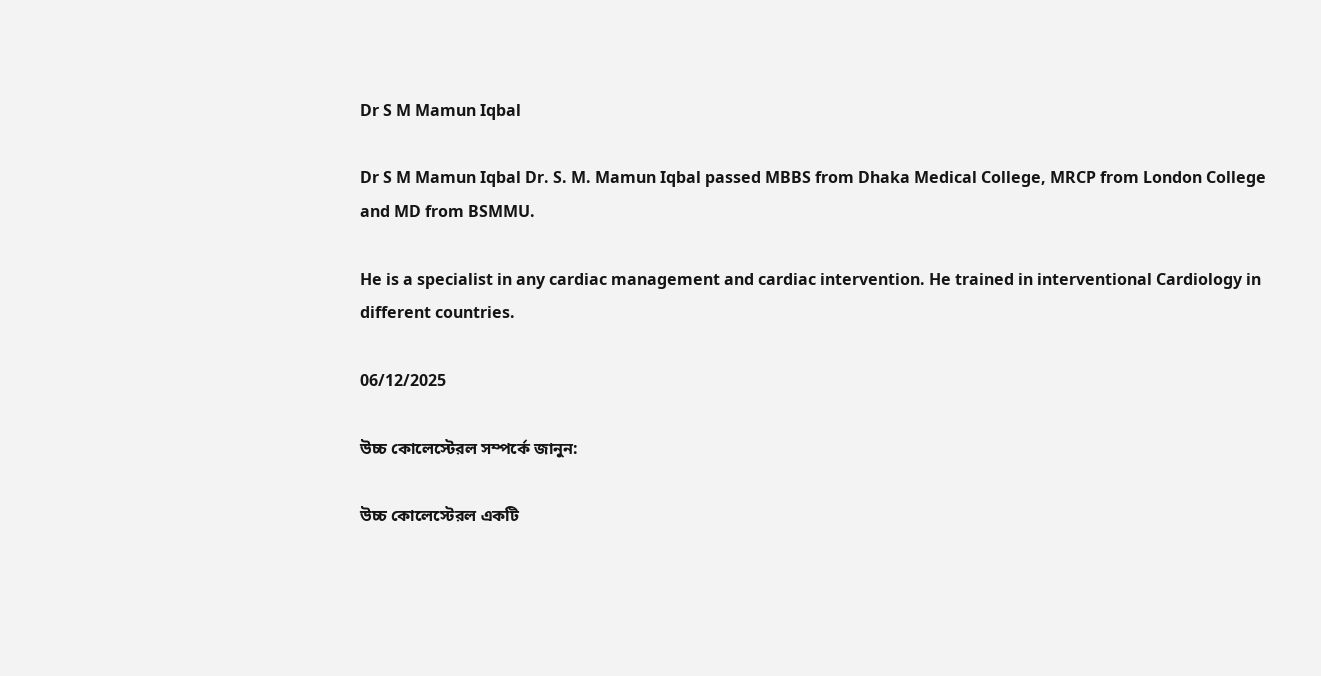Dr S M Mamun Iqbal

Dr S M Mamun Iqbal Dr. S. M. Mamun Iqbal passed MBBS from Dhaka Medical College, MRCP from London College and MD from BSMMU.

He is a specialist in any cardiac management and cardiac intervention. He trained in interventional Cardiology in different countries.

06/12/2025

উচ্চ কোলেস্টেরল সম্পর্কে জানুন:

উচ্চ কোলেস্টেরল একটি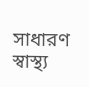সাধারণ স্বাস্থ্য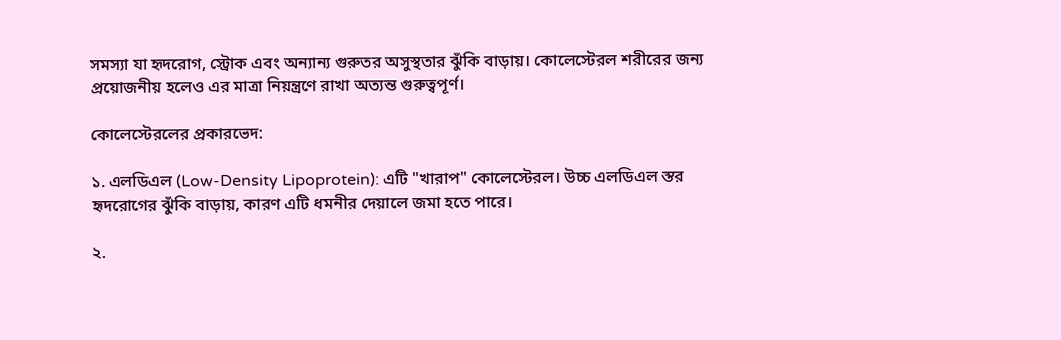সমস্যা যা হৃদরোগ, স্ট্রোক এবং অন্যান্য গুরুতর অসুস্থতার ঝুঁকি বাড়ায়। কোলেস্টেরল শরীরের জন্য প্রয়োজনীয় হলেও এর মাত্রা নিয়ন্ত্রণে রাখা অত্যন্ত গুরুত্বপূর্ণ।

কোলেস্টেরলের প্রকারভেদ:

১. এলডিএল (Low-Density Lipoprotein): এটি "খারাপ" কোলেস্টেরল। উচ্চ এলডিএল স্তর হৃদরোগের ঝুঁকি বাড়ায়, কারণ এটি ধমনীর দেয়ালে জমা হতে পারে।

২.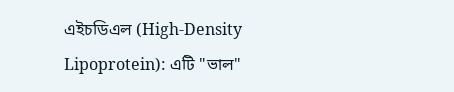এইচডিএল (High-Density Lipoprotein): এটি "ভাল"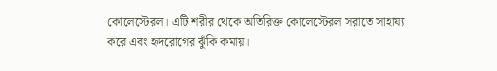কোলেস্টেরল। এটি শরীর থেকে অতিরিক্ত কোলেস্টেরল সরাতে সাহায্য করে এবং হৃদরোগের ঝুঁকি কমায়।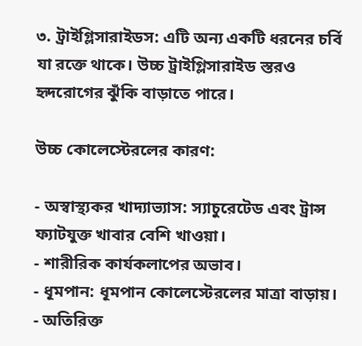৩. ট্রাইগ্লিসারাইডস: এটি অন্য একটি ধরনের চর্বি যা রক্তে থাকে। উচ্চ ট্রাইগ্লিসারাইড স্তরও হৃদরোগের ঝুঁকি বাড়াতে পারে।

উচ্চ কোলেস্টেরলের কারণ:

- অস্বাস্থ্যকর খাদ্যাভ্যাস: স্যাচুরেটেড এবং ট্রান্স ফ্যাটযুক্ত খাবার বেশি খাওয়া।
- শারীরিক কার্যকলাপের অভাব।
- ধূমপান: ধূমপান কোলেস্টেরলের মাত্রা বাড়ায়।
- অতিরিক্ত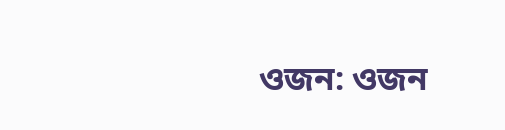ওজন: ওজন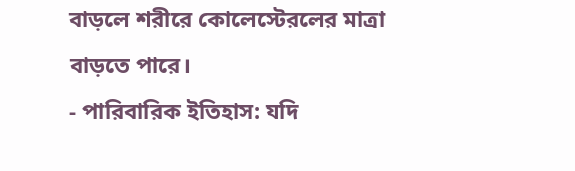বাড়লে শরীরে কোলেস্টেরলের মাত্রা বাড়তে পারে।
- পারিবারিক ইতিহাস: যদি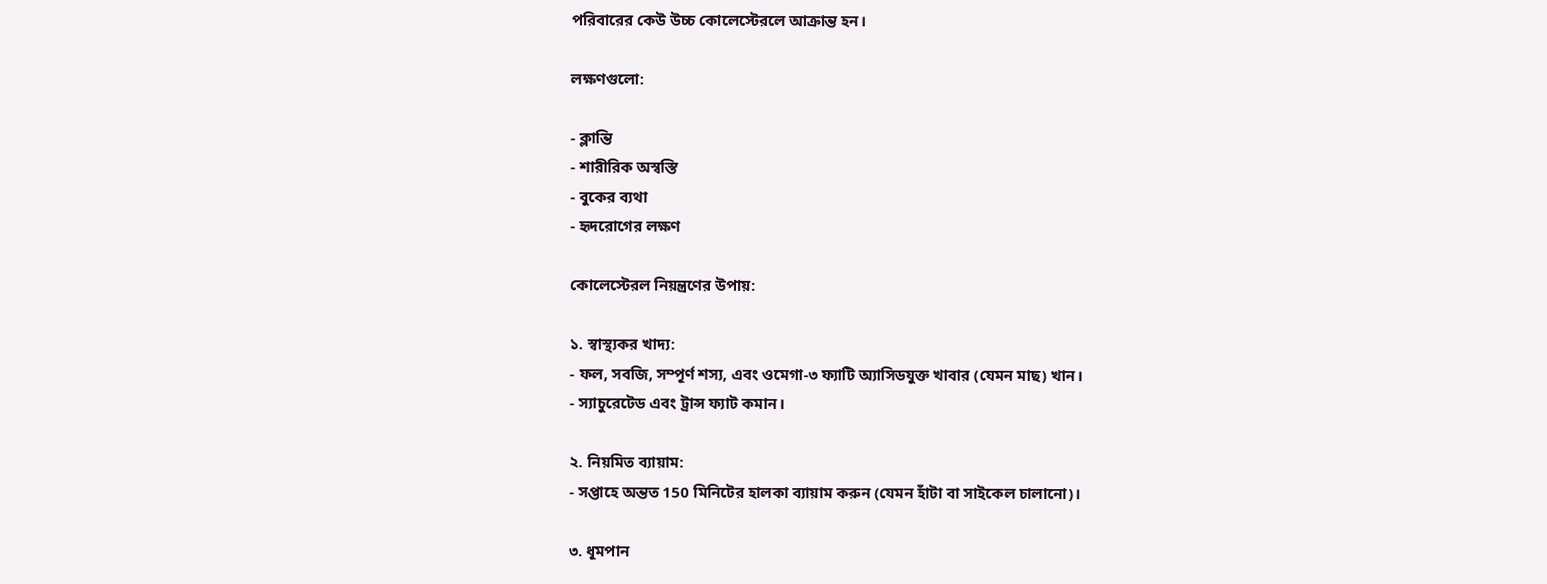পরিবারের কেউ উচ্চ কোলেস্টেরলে আক্রান্ত হন।

লক্ষণগুলো:

- ক্লান্তি
- শারীরিক অস্বস্তি
- বুকের ব্যথা
- হৃদরোগের লক্ষণ

কোলেস্টেরল নিয়ন্ত্রণের উপায়:

১. স্বাস্থ্যকর খাদ্য:
- ফল, সবজি, সম্পূর্ণ শস্য, এবং ওমেগা-৩ ফ্যাটি অ্যাসিডযুক্ত খাবার (যেমন মাছ) খান।
- স্যাচুরেটেড এবং ট্রান্স ফ্যাট কমান।

২. নিয়মিত ব্যায়াম:
- সপ্তাহে অন্তত 150 মিনিটের হালকা ব্যায়াম করুন (যেমন হাঁটা বা সাইকেল চালানো)।

৩. ধূমপান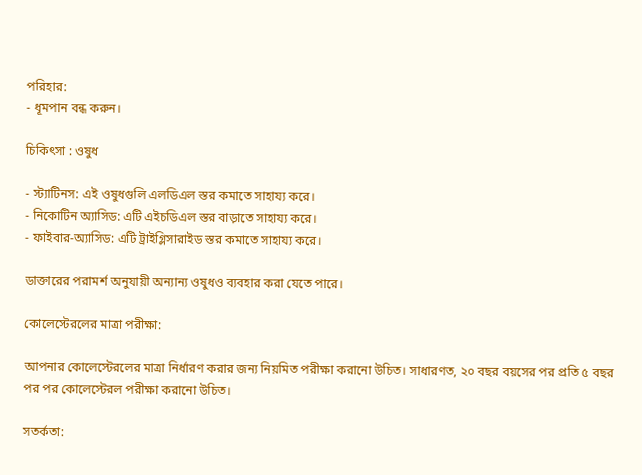পরিহার:
- ধূমপান বন্ধ করুন।

চিকিৎসা : ওষুধ

- স্ট্যাটিনস: এই ওষুধগুলি এলডিএল স্তর কমাতে সাহায্য করে।
- নিকোটিন অ্যাসিড: এটি এইচডিএল স্তর বাড়াতে সাহায্য করে।
- ফাইবার-অ্যাসিড: এটি ট্রাইগ্লিসারাইড স্তর কমাতে সাহায্য করে।

ডাক্তারের পরামর্শ অনুযায়ী অন্যান্য ওষুধও ব্যবহার করা যেতে পারে।

কোলেস্টেরলের মাত্রা পরীক্ষা:

আপনার কোলেস্টেরলের মাত্রা নির্ধারণ করার জন্য নিয়মিত পরীক্ষা করানো উচিত। সাধারণত, ২০ বছর বয়সের পর প্রতি ৫ বছর পর পর কোলেস্টেরল পরীক্ষা করানো উচিত।

সতর্কতা: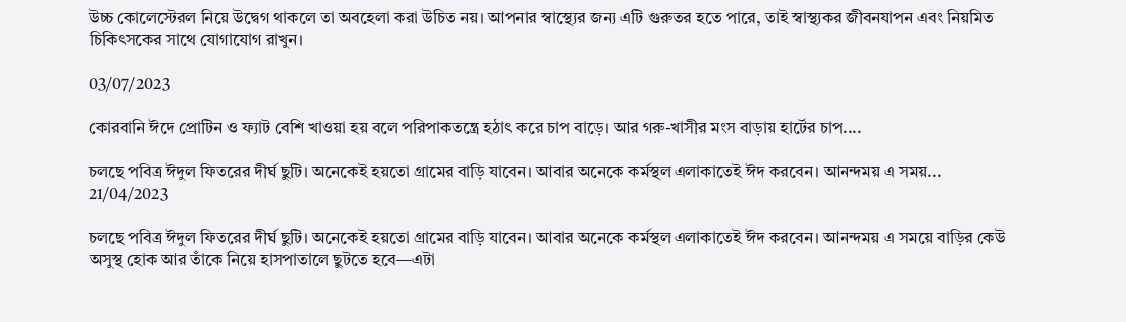উচ্চ কোলেস্টেরল নিয়ে উদ্বেগ থাকলে তা অবহেলা করা উচিত নয়। আপনার স্বাস্থ্যের জন্য এটি গুরুতর হতে পারে, তাই স্বাস্থ্যকর জীবনযাপন এবং নিয়মিত চিকিৎসকের সাথে যোগাযোগ রাখুন।

03/07/2023

কোরবানি ঈদে প্রোটিন ও ফ্যাট বেশি খাওয়া হয় বলে পরিপাকতন্ত্রে হঠাৎ করে চাপ বাড়ে। আর গরু-খাসীর মংস বাড়ায় হার্টের চাপ....

চলছে পবিত্র ঈদুল ফিতরের দীর্ঘ ছুটি। অনেকেই হয়তো গ্রামের বাড়ি যাবেন। আবার অনেকে কর্মস্থল এলাকাতেই ঈদ করবেন। আনন্দময় এ সময়...
21/04/2023

চলছে পবিত্র ঈদুল ফিতরের দীর্ঘ ছুটি। অনেকেই হয়তো গ্রামের বাড়ি যাবেন। আবার অনেকে কর্মস্থল এলাকাতেই ঈদ করবেন। আনন্দময় এ সময়ে বাড়ির কেউ অসুস্থ হোক আর তাঁকে নিয়ে হাসপাতালে ছুটতে হবে—এটা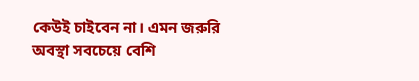কেউই চাইবেন না। এমন জরুরি অবস্থা সবচেয়ে বেশি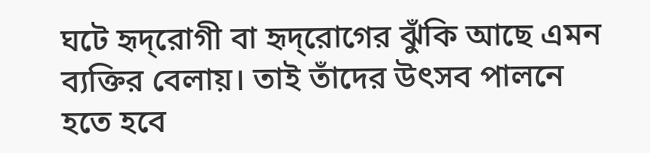ঘটে হৃদ্‌রোগী বা হৃদ্‌রোগের ঝুঁকি আছে এমন ব্যক্তির বেলায়। তাই তাঁদের উৎসব পালনে হতে হবে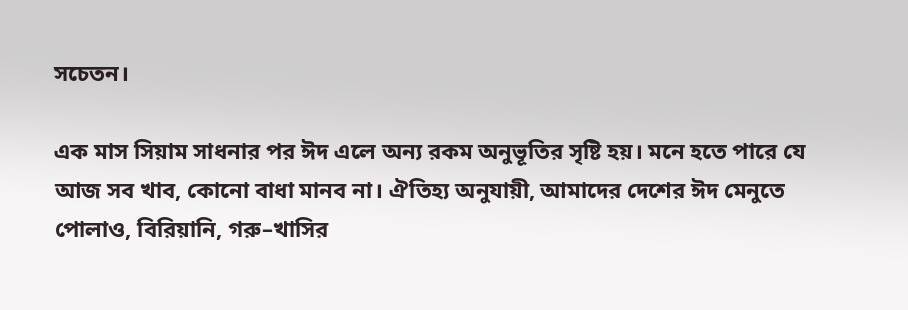সচেতন।

এক মাস সিয়াম সাধনার পর ঈদ এলে অন্য রকম অনুভূতির সৃষ্টি হয়। মনে হতে পারে যে আজ সব খাব, কোনো বাধা মানব না। ঐতিহ্য অনুযায়ী, আমাদের দেশের ঈদ মেনুতে পোলাও, বিরিয়ানি, গরু–খাসির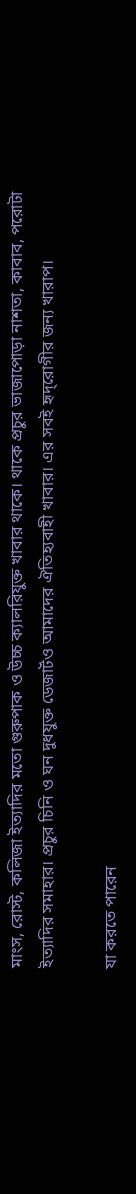মাংস, রোস্ট, কলিজা ইত্যাদির মতো গুরুপাক ও উচ্চ ক্যালরিযুক্ত খাবার থাকে। থাকে প্রচুর ভাজাপোড়া নাশতা, কাবাব, পরোটা ইত্যাদির সমাহার। প্রচুর চিনি ও ঘন দুধযুক্ত ডেজার্টও আমাদের ঐতিহ্যবাহী খাবার। এর সবই হৃদ্‌রোগীর জন্য খারাপ।

যা করতে পারেন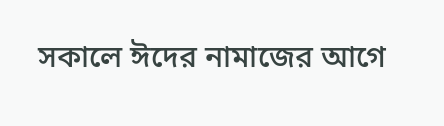সকালে ঈদের নামাজের আগে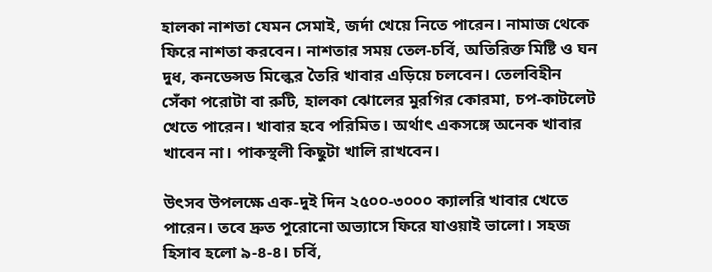হালকা নাশতা যেমন সেমাই, জর্দা খেয়ে নিতে পারেন। নামাজ থেকে ফিরে নাশতা করবেন। নাশতার সময় তেল-চর্বি, অতিরিক্ত মিষ্টি ও ঘন দুধ, কনডেন্সড মিল্কের তৈরি খাবার এড়িয়ে চলবেন। তেলবিহীন সেঁকা পরোটা বা রুটি, হালকা ঝোলের মুরগির কোরমা, চপ-কাটলেট খেতে পারেন। খাবার হবে পরিমিত। অর্থাৎ একসঙ্গে অনেক খাবার খাবেন না। পাকস্থলী কিছুটা খালি রাখবেন।

উৎসব উপলক্ষে এক-দুই দিন ২৫০০-৩০০০ ক্যালরি খাবার খেতে পারেন। তবে দ্রুত পুরোনো অভ্যাসে ফিরে যাওয়াই ভালো। সহজ হিসাব হলো ৯-৪-৪। চর্বি,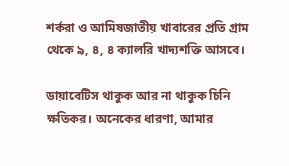শর্করা ও আমিষজাতীয় খাবারের প্রতি গ্রাম থেকে ৯, ৪, ৪ ক্যালরি খাদ্যশক্তি আসবে।

ডায়াবেটিস থাকুক আর না থাকুক চিনি ক্ষতিকর। অনেকের ধারণা, আমার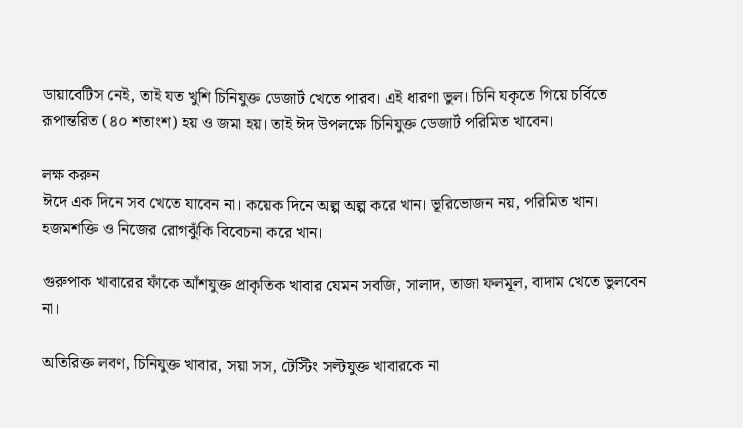ডায়াবেটিস নেই, তাই যত খুশি চিনিযুক্ত ডেজার্ট খেতে পারব। এই ধারণা ভুল। চিনি যকৃতে গিয়ে চর্বিতে রূপান্তরিত (৪০ শতাংশ) হয় ও জমা হয়। তাই ঈদ উপলক্ষে চিনিযুক্ত ডেজার্ট পরিমিত খাবেন।

লক্ষ করুন
ঈদে এক দিনে সব খেতে যাবেন না। কয়েক দিনে অল্প অল্প করে খান। ভূরিভোজন নয়, পরিমিত খান। হজমশক্তি ও নিজের রোগঝুঁকি বিবেচনা করে খান।

গুরুপাক খাবারের ফাঁকে আঁশযুক্ত প্রাকৃতিক খাবার যেমন সবজি, সালাদ, তাজা ফলমূল, বাদাম খেতে ভুলবেন না।

অতিরিক্ত লবণ, চিনিযুক্ত খাবার, সয়া সস, টেস্টিং সল্টযুক্ত খাবারকে না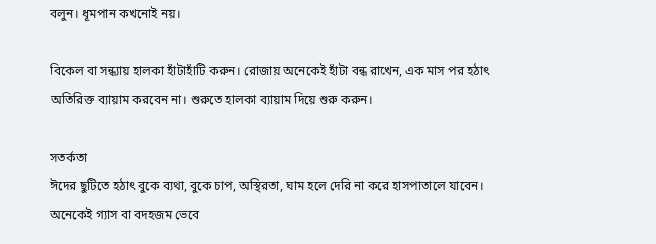বলুন। ধূমপান কখনোই নয়।

বিকেল বা সন্ধ্যায় হালকা হাঁটাহাঁটি করুন। রোজায় অনেকেই হাঁটা বন্ধ রাখেন, এক মাস পর হঠাৎ অতিরিক্ত ব্যায়াম করবেন না। শুরুতে হালকা ব্যায়াম দিয়ে শুরু করুন।

সতর্কতা
ঈদের ছুটিতে হঠাৎ বুকে ব্যথা, বুকে চাপ, অস্থিরতা, ঘাম হলে দেরি না করে হাসপাতালে যাবেন। অনেকেই গ্যাস বা বদহজম ভেবে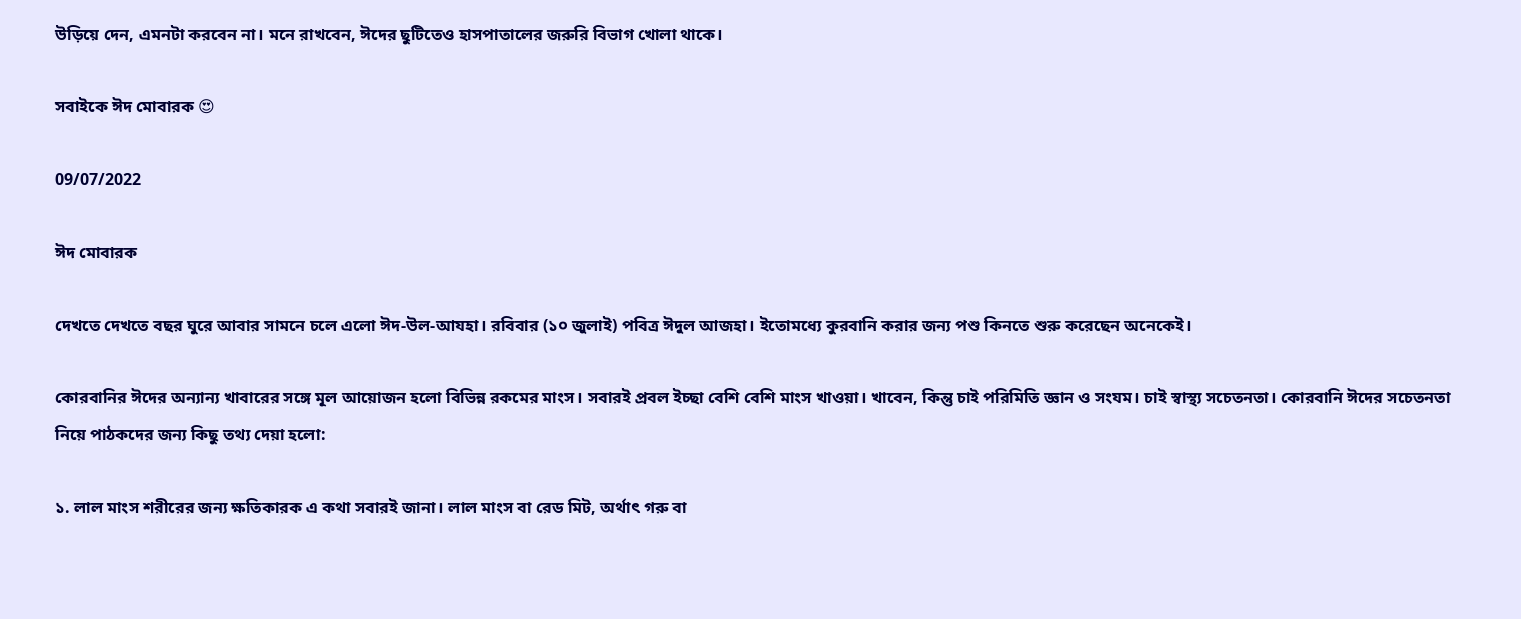উড়িয়ে দেন, এমনটা করবেন না। মনে রাখবেন, ঈদের ছুটিতেও হাসপাতালের জরুরি বিভাগ খোলা থাকে।

সবাইকে ঈদ মোবারক 😍

09/07/2022

ঈদ মোবারক

দেখতে দেখতে বছর ঘুরে আবার সামনে চলে এলো ঈদ-উল-আযহা। রবিবার (১০ জুলাই) পবিত্র ঈদুল আজহা। ইতোমধ্যে কুরবানি করার জন্য পশু কিনতে শুরু করেছেন অনেকেই।

কোরবানির ঈদের অন্যান্য খাবারের সঙ্গে মূল আয়োজন হলো বিভিন্ন রকমের মাংস। সবারই প্রবল ইচ্ছা বেশি বেশি মাংস খাওয়া। খাবেন, কিন্তু চাই পরিমিতি জ্ঞান ও সংযম। চাই স্বাস্থ্য সচেতনতা। কোরবানি ঈদের সচেতনতা নিয়ে পাঠকদের জন্য কিছু তথ্য দেয়া হলো:

১. লাল মাংস শরীরের জন্য ক্ষতিকারক এ কথা সবারই জানা। লাল মাংস বা রেড মিট, অর্থাৎ গরু বা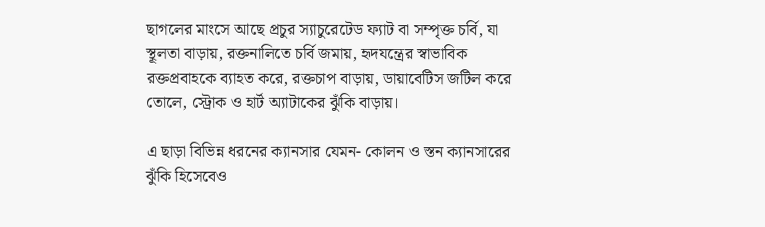ছাগলের মাংসে আছে প্রচুর স্যাচুরেটেড ফ্যাট বা সম্পৃক্ত চর্বি, যা স্থূলতা বাড়ায়, রক্তনালিতে চর্বি জমায়, হৃদযন্ত্রের স্বাভাবিক রক্তপ্রবাহকে ব্যাহত করে, রক্তচাপ বাড়ায়, ডায়াবেটিস জটিল করে তোলে, স্ট্রোক ও হার্ট অ্যাটাকের ঝুঁকি বাড়ায়।

এ ছাড়া বিভিন্ন ধরনের ক্যানসার যেমন- কোলন ও স্তন ক্যানসারের ঝুঁকি হিসেবেও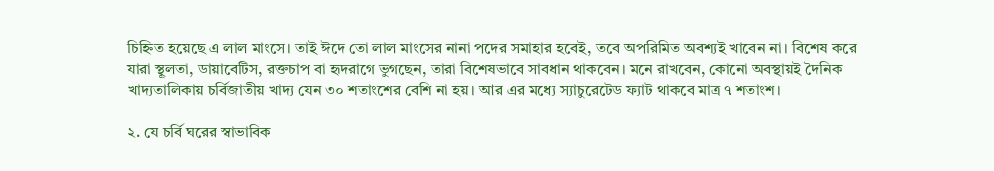চিহ্নিত হয়েছে এ লাল মাংসে। তাই ঈদে তো লাল মাংসের নানা পদের সমাহার হবেই, তবে অপরিমিত অবশ্যই খাবেন না। বিশেষ করে যারা স্থূলতা, ডায়াবেটিস, রক্তচাপ বা হৃদরাগে ভুগছেন, তারা বিশেষভাবে সাবধান থাকবেন। মনে রাখবেন, কোনো অবস্থায়ই দৈনিক খাদ্যতালিকায় চর্বিজাতীয় খাদ্য যেন ৩০ শতাংশের বেশি না হয়। আর এর মধ্যে স্যাচুরেটেড ফ্যাট থাকবে মাত্র ৭ শতাংশ।

২. যে চর্বি ঘরের স্বাভাবিক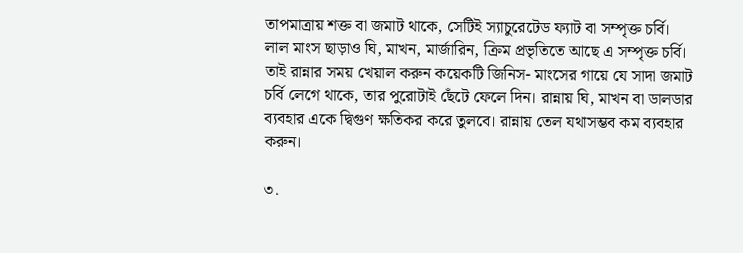তাপমাত্রায় শক্ত বা জমাট থাকে, সেটিই স্যাচুরেটেড ফ্যাট বা সম্পৃক্ত চর্বি। লাল মাংস ছাড়াও ঘি, মাখন, মার্জারিন, ক্রিম প্রভৃতিতে আছে এ সম্পৃক্ত চর্বি। তাই রান্নার সময় খেয়াল করুন কয়েকটি জিনিস- মাংসের গায়ে যে সাদা জমাট চর্বি লেগে থাকে, তার পুরোটাই ছেঁটে ফেলে দিন। রান্নায় ঘি, মাখন বা ডালডার ব্যবহার একে দ্বিগুণ ক্ষতিকর করে তুলবে। রান্নায় তেল যথাসম্ভব কম ব্যবহার করুন।

৩.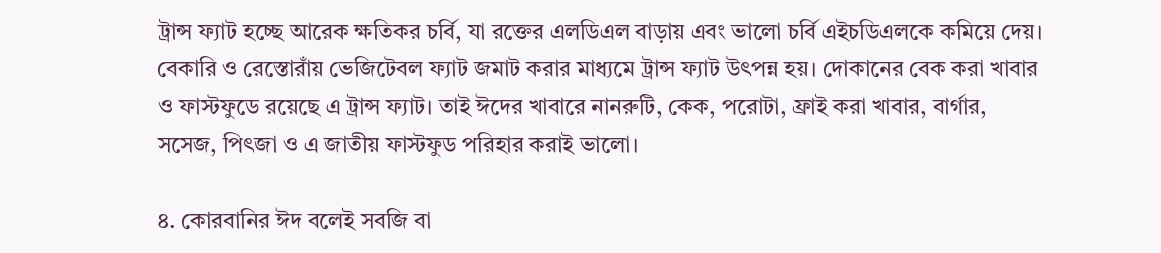ট্রান্স ফ্যাট হচ্ছে আরেক ক্ষতিকর চর্বি, যা রক্তের এলডিএল বাড়ায় এবং ভালো চর্বি এইচডিএলকে কমিয়ে দেয়। বেকারি ও রেস্তোরাঁয় ভেজিটেবল ফ্যাট জমাট করার মাধ্যমে ট্রান্স ফ্যাট উৎপন্ন হয়। দোকানের বেক করা খাবার ও ফাস্টফুডে রয়েছে এ ট্রান্স ফ্যাট। তাই ঈদের খাবারে নানরুটি, কেক, পরোটা, ফ্রাই করা খাবার, বার্গার, সসেজ, পিৎজা ও এ জাতীয় ফাস্টফুড পরিহার করাই ভালো।

৪. কোরবানির ঈদ বলেই সবজি বা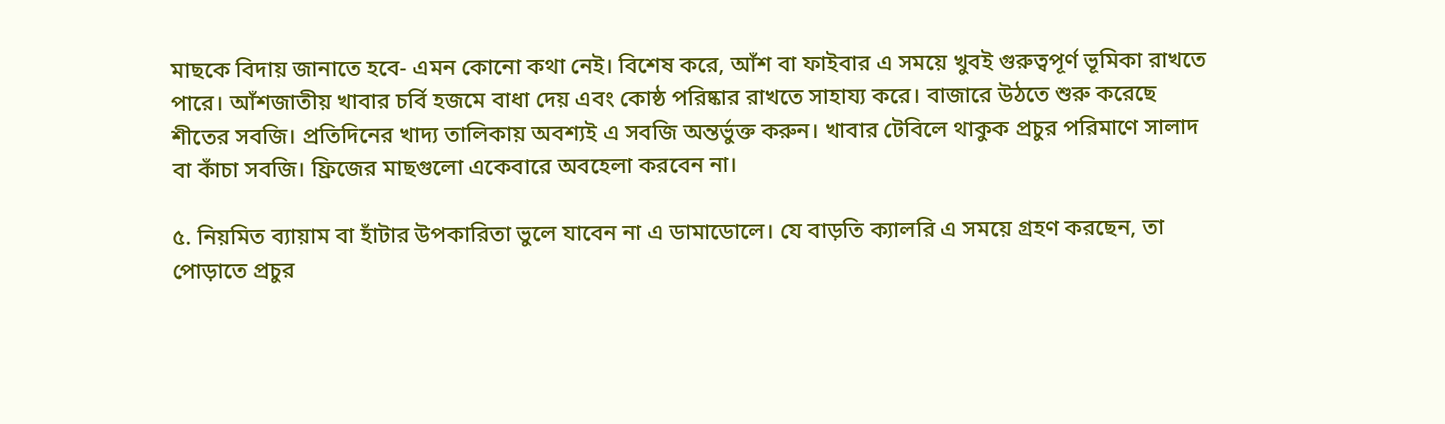মাছকে বিদায় জানাতে হবে- এমন কোনো কথা নেই। বিশেষ করে, আঁশ বা ফাইবার এ সময়ে খুবই গুরুত্বপূর্ণ ভূমিকা রাখতে পারে। আঁশজাতীয় খাবার চর্বি হজমে বাধা দেয় এবং কোষ্ঠ পরিষ্কার রাখতে সাহায্য করে। বাজারে উঠতে শুরু করেছে শীতের সবজি। প্রতিদিনের খাদ্য তালিকায় অবশ্যই এ সবজি অন্তর্ভুক্ত করুন। খাবার টেবিলে থাকুক প্রচুর পরিমাণে সালাদ বা কাঁচা সবজি। ফ্রিজের মাছগুলো একেবারে অবহেলা করবেন না।

৫. নিয়মিত ব্যায়াম বা হাঁটার উপকারিতা ভুলে যাবেন না এ ডামাডোলে। যে বাড়তি ক্যালরি এ সময়ে গ্রহণ করছেন, তা পোড়াতে প্রচুর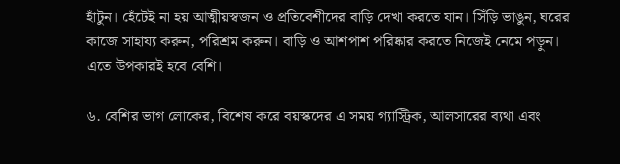হাঁটুন। হেঁটেই না হয় আত্মীয়স্বজন ও প্রতিবেশীদের বাড়ি দেখা করতে যান। সিঁড়ি ভাঙুন, ঘরের কাজে সাহায্য করুন, পরিশ্রম করুন। বাড়ি ও আশপাশ পরিষ্কার করতে নিজেই নেমে পড়ুন। এতে উপকারই হবে বেশি।

৬. বেশির ভাগ লোকের, বিশেষ করে বয়স্কদের এ সময় গ্যাস্ট্রিক, আলসারের ব্যথা এবং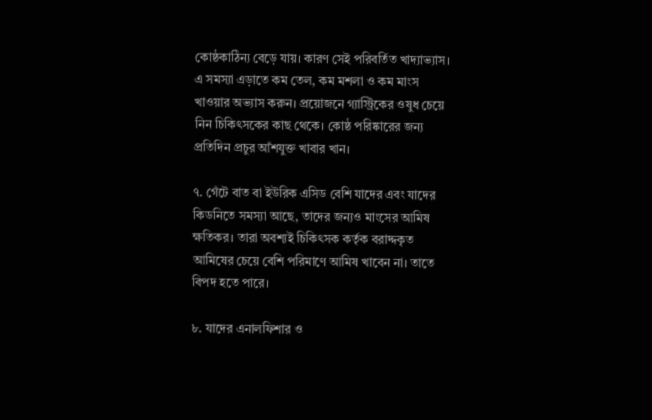কোষ্ঠকাঠিন্য বেড়ে যায়। কারণ সেই পরিবর্তিত খাদ্যাভ্যাস। এ সমস্যা এড়াতে কম তেল, কম মশলা ও কম মাংস খাওয়ার অভ্যাস করুন। প্রয়োজনে গ্যাস্ট্রিকের ওষুধ চেয়ে নিন চিকিৎসকের কাছ থেকে। কোষ্ঠ পরিষ্কারের জন্য প্রতিদিন প্রচুর আঁশযুক্ত খাবার খান।

৭. গেঁটে বাত বা ইউরিক এসিড বেশি যাদের এবং যাদের কিডনিতে সমস্যা আছে, তাদের জন্যও মাংসের আমিষ ক্ষতিকর। তারা অবশ্যই চিকিৎসক কর্তৃক বরাদ্দকৃত আমিষের চেয়ে বেশি পরিমাণে আমিষ খাবেন না। তাতে বিপদ হতে পারে।

৮. যাদের এনালফিশার ও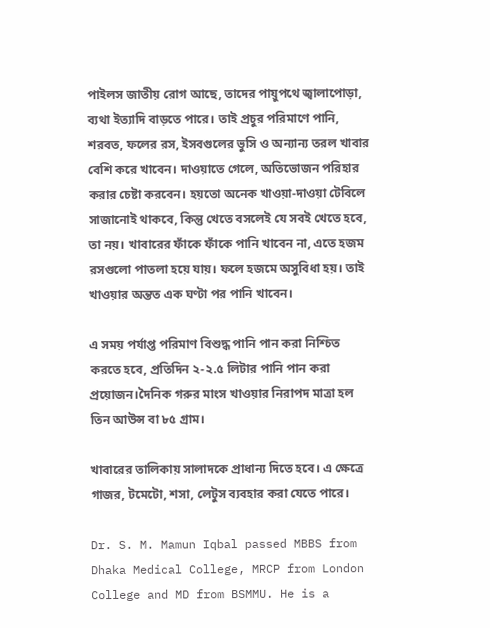পাইলস জাতীয় রোগ আছে, তাদের পায়ুপথে জ্বালাপোড়া, ব্যথা ইত্যাদি বাড়তে পারে। তাই প্রচুর পরিমাণে পানি, শরবত, ফলের রস, ইসবগুলের ভুসি ও অন্যান্য তরল খাবার বেশি করে খাবেন। দাওয়াতে গেলে, অতিভোজন পরিহার করার চেষ্টা করবেন। হয়তো অনেক খাওয়া-দাওয়া টেবিলে সাজানোই থাকবে, কিন্তু খেতে বসলেই যে সবই খেতে হবে, তা নয়। খাবারের ফাঁকে ফাঁকে পানি খাবেন না, এতে হজম রসগুলো পাতলা হয়ে যায়। ফলে হজমে অসুবিধা হয়। তাই খাওয়ার অন্তত এক ঘণ্টা পর পানি খাবেন।

এ সময় পর্যাপ্ত পরিমাণ বিশুদ্ধ পানি পান করা নিশ্চিত করতে হবে, প্রতিদিন ২-২.৫ লিটার পানি পান করা প্রয়োজন।দৈনিক গরুর মাংস খাওয়ার নিরাপদ মাত্রা হল তিন আউন্স বা ৮৫ গ্রাম।

খাবারের তালিকায় সালাদকে প্রাধান্য দিতে হবে। এ ক্ষেত্রে গাজর, টমেটো, শসা, লেটুস ব্যবহার করা যেতে পারে।

Dr. S. M. Mamun Iqbal passed MBBS from Dhaka Medical College, MRCP from London College and MD from BSMMU. He is a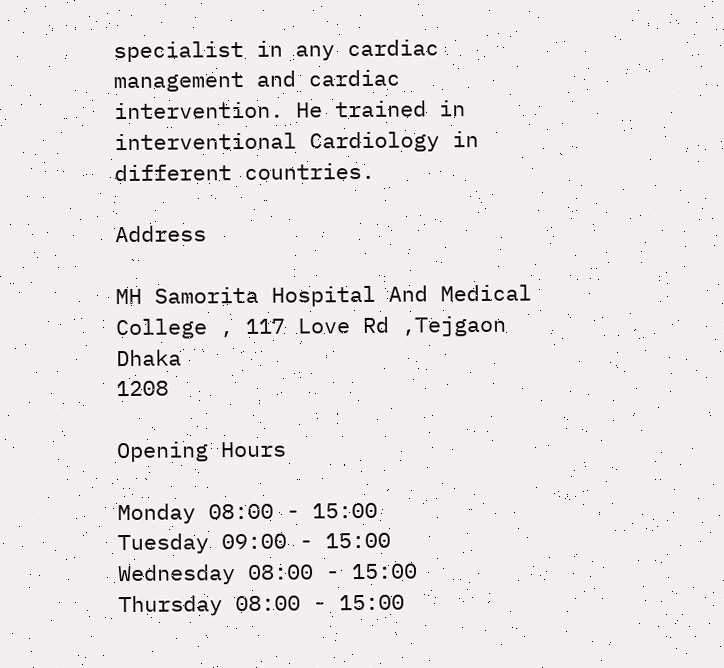specialist in any cardiac management and cardiac intervention. He trained in interventional Cardiology in different countries.

Address

MH Samorita Hospital And Medical College , 117 Love Rd ,Tejgaon
Dhaka
1208

Opening Hours

Monday 08:00 - 15:00
Tuesday 09:00 - 15:00
Wednesday 08:00 - 15:00
Thursday 08:00 - 15:00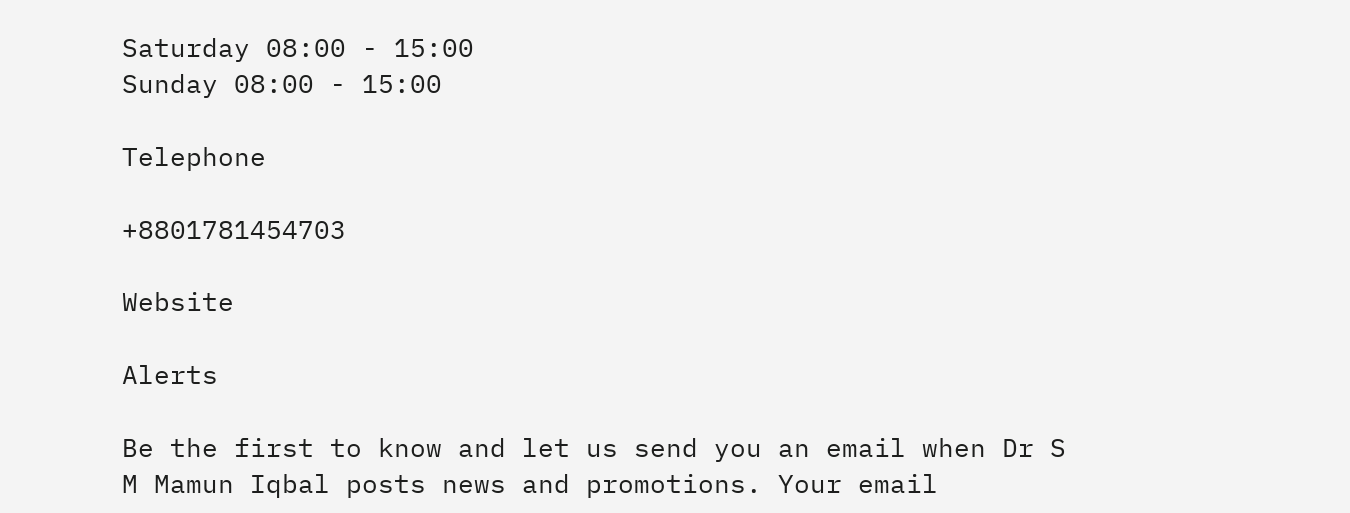Saturday 08:00 - 15:00
Sunday 08:00 - 15:00

Telephone

+8801781454703

Website

Alerts

Be the first to know and let us send you an email when Dr S M Mamun Iqbal posts news and promotions. Your email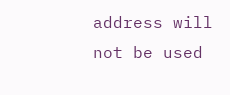address will not be used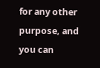for any other purpose, and you can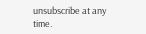unsubscribe at any time.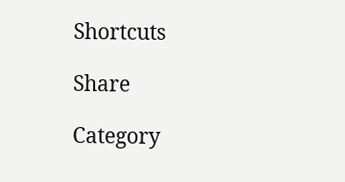Shortcuts

Share

Category